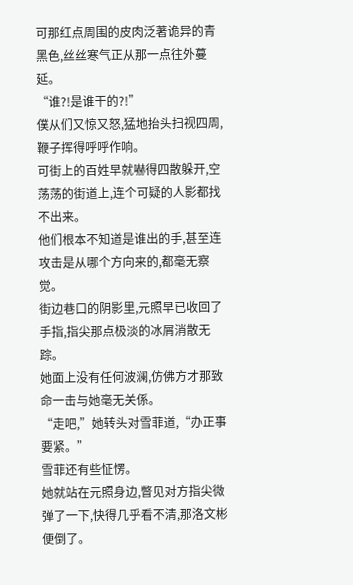可那红点周围的皮肉泛著诡异的青黑色,丝丝寒气正从那一点往外蔓延。
“谁?!是谁干的?!”
僕从们又惊又怒,猛地抬头扫视四周,鞭子挥得呼呼作响。
可街上的百姓早就嚇得四散躲开,空荡荡的街道上,连个可疑的人影都找不出来。
他们根本不知道是谁出的手,甚至连攻击是从哪个方向来的,都毫无察觉。
街边巷口的阴影里,元照早已收回了手指,指尖那点极淡的冰屑消散无踪。
她面上没有任何波澜,仿佛方才那致命一击与她毫无关係。
“走吧,”她转头对雪菲道,“办正事要紧。”
雪菲还有些怔愣。
她就站在元照身边,瞥见对方指尖微弹了一下,快得几乎看不清,那洛文彬便倒了。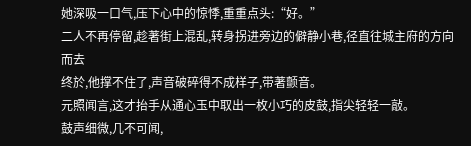她深吸一口气,压下心中的惊悸,重重点头:“好。”
二人不再停留,趁著街上混乱,转身拐进旁边的僻静小巷,径直往城主府的方向而去
终於,他撑不住了,声音破碎得不成样子,带著颤音。
元照闻言,这才抬手从通心玉中取出一枚小巧的皮鼓,指尖轻轻一敲。
鼓声细微,几不可闻,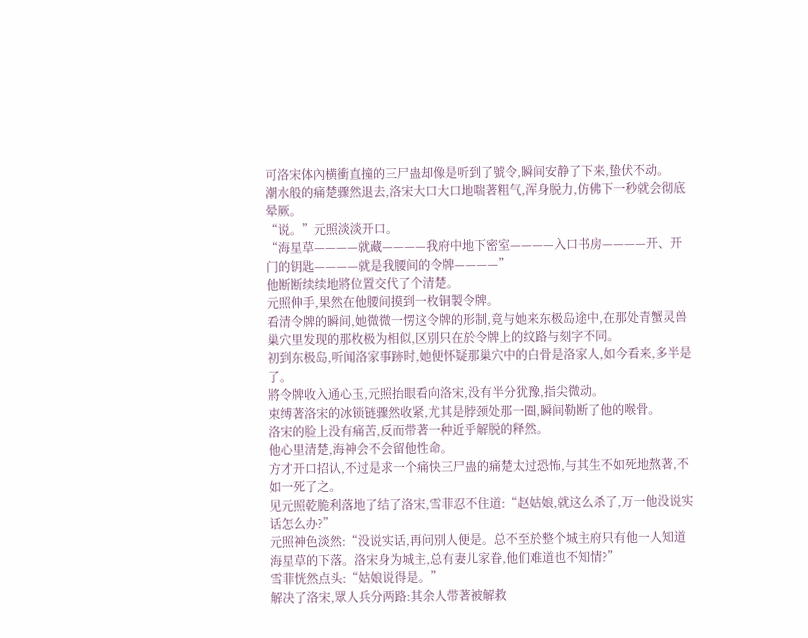可洛宋体內横衝直撞的三尸蛊却像是听到了號令,瞬间安静了下来,蛰伏不动。
潮水般的痛楚骤然退去,洛宋大口大口地喘著粗气,浑身脱力,仿佛下一秒就会彻底晕厥。
“说。”元照淡淡开口。
“海星草————就藏————我府中地下密室————入口书房————开、开门的钥匙————就是我腰间的令牌————”
他断断续续地將位置交代了个清楚。
元照伸手,果然在他腰间摸到一枚铜製令牌。
看清令牌的瞬间,她微微一愣这令牌的形制,竟与她来东极岛途中,在那处青蟹灵兽巢穴里发现的那枚极为相似,区別只在於令牌上的纹路与刻字不同。
初到东极岛,听闻洛家事跡时,她便怀疑那巢穴中的白骨是洛家人,如今看来,多半是了。
將令牌收入通心玉,元照抬眼看向洛宋,没有半分犹豫,指尖微动。
束缚著洛宋的冰锁链骤然收紧,尤其是脖颈处那一圈,瞬间勒断了他的喉骨。
洛宋的脸上没有痛苦,反而带著一种近乎解脱的释然。
他心里清楚,海神会不会留他性命。
方才开口招认,不过是求一个痛快三尸蛊的痛楚太过恐怖,与其生不如死地熬著,不如一死了之。
见元照乾脆利落地了结了洛宋,雪菲忍不住道:“赵姑娘,就这么杀了,万一他没说实话怎么办?”
元照神色淡然:“没说实话,再问別人便是。总不至於整个城主府只有他一人知道海星草的下落。洛宋身为城主,总有妻儿家眷,他们难道也不知情?”
雪菲恍然点头:“姑娘说得是。”
解决了洛宋,眾人兵分两路:其余人带著被解救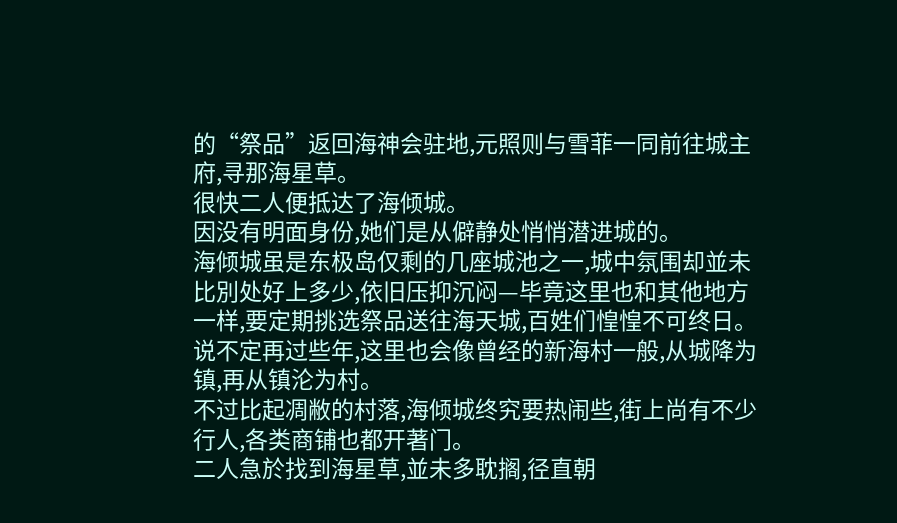的“祭品”返回海神会驻地,元照则与雪菲一同前往城主府,寻那海星草。
很快二人便抵达了海倾城。
因没有明面身份,她们是从僻静处悄悄潜进城的。
海倾城虽是东极岛仅剩的几座城池之一,城中氛围却並未比別处好上多少,依旧压抑沉闷—毕竟这里也和其他地方一样,要定期挑选祭品送往海天城,百姓们惶惶不可终日。
说不定再过些年,这里也会像曾经的新海村一般,从城降为镇,再从镇沦为村。
不过比起凋敝的村落,海倾城终究要热闹些,街上尚有不少行人,各类商铺也都开著门。
二人急於找到海星草,並未多耽搁,径直朝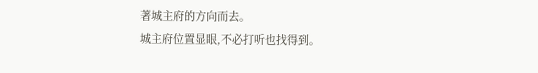著城主府的方向而去。
城主府位置显眼,不必打听也找得到。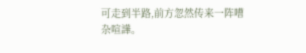可走到半路,前方忽然传来一阵嘈杂喧譁。